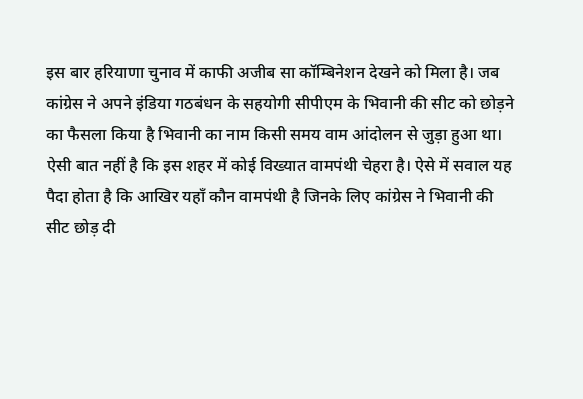इस बार हरियाणा चुनाव में काफी अजीब सा कॉम्बिनेशन देखने को मिला है। जब कांग्रेस ने अपने इंडिया गठबंधन के सहयोगी सीपीएम के भिवानी की सीट को छोड़ने का फैसला किया है भिवानी का नाम किसी समय वाम आंदोलन से जुड़ा हुआ था। ऐसी बात नहीं है कि इस शहर में कोई विख्यात वामपंथी चेहरा है। ऐसे में सवाल यह पैदा होता है कि आखिर यहाँ कौन वामपंथी है जिनके लिए कांग्रेस ने भिवानी की सीट छोड़ दी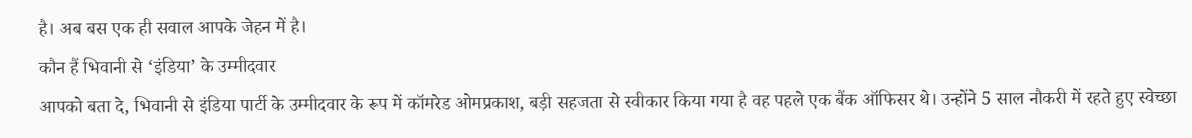है। अब बस एक ही सवाल आपके जेहन में है।
कौन हैं भिवानी से ‘इंडिया’ के उम्मीदवार
आपको बता दे, भिवानी से इंडिया पार्टी के उम्मीदवार के रूप में कॉमरेड ओमप्रकाश, बड़ी सहजता से स्वीकार किया गया है वह पहले एक बैंक ऑफिसर थे। उन्होंने 5 साल नौकरी में रहते हुए स्वेच्छा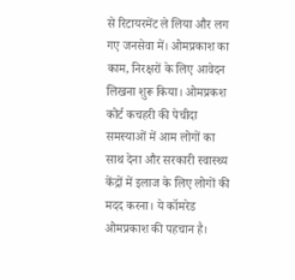से रिटायरमेंट ले लिया और लग गए जनसेवा में। ओमप्रकाश का काम, निरक्षरों के लिए आवेदन लिखना शुरू किया। ओमप्रकश कोर्ट कचहरी की पेचीदा समस्याओं में आम लोगों का साथ देना और सरकारी स्वास्थ्य केंद्रों में इलाज के लिए लोगों की मदद करना। ये कॉमरेड ओमप्रकाश की पहचान है।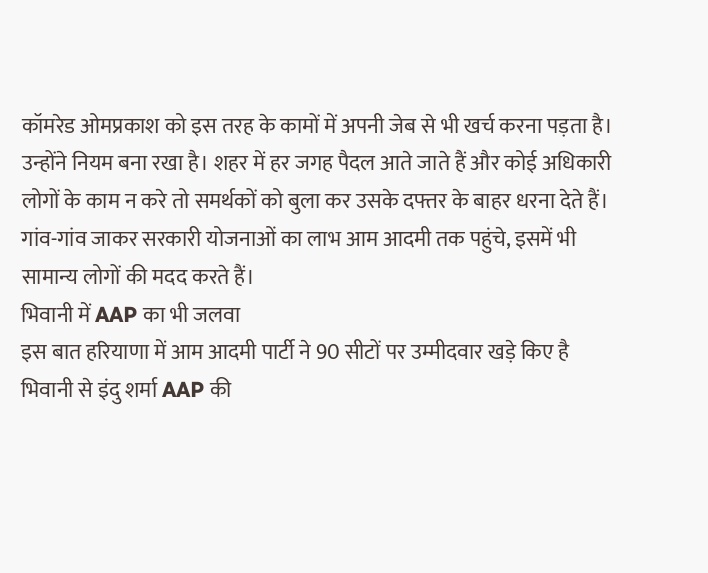कॉमरेड ओमप्रकाश को इस तरह के कामों में अपनी जेब से भी खर्च करना पड़ता है। उन्होंने नियम बना रखा है। शहर में हर जगह पैदल आते जाते हैं और कोई अधिकारी लोगों के काम न करे तो समर्थकों को बुला कर उसके दफ्तर के बाहर धरना देते हैं। गांव-गांव जाकर सरकारी योजनाओं का लाभ आम आदमी तक पहुंचे, इसमें भी सामान्य लोगों की मदद करते हैं।
भिवानी में AAP का भी जलवा
इस बात हरियाणा में आम आदमी पार्टी ने 90 सीटों पर उम्मीदवार खड़े किए है भिवानी से इंदु शर्मा AAP की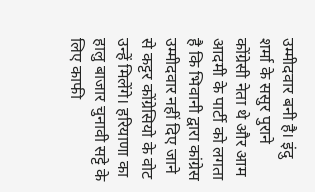उम्मीदवार बनी है। इंदु शर्मा के ससुर पुराने कोंग्रेसी नेता थे और आम आदमी के पार्टी को लगता है कि भिवानी द्वारा कांग्रेस उम्मीदवार नहीं दिए जाने से कट्टर कोंग्रेसियो के वोट उन्हें मिलेंगे। हरियाणा का हालु बाजार चुनावी सट्टे के लिए काफी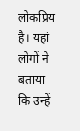लोकप्रिय है। यहां लोगों ने बताया कि उन्हें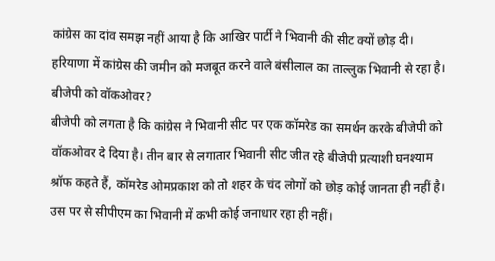कांग्रेस का दांव समझ नहीं आया है कि आखिर पार्टी ने भिवानी की सीट क्यों छोड़ दी। हरियाणा में कांग्रेस की जमीन को मजबूत करने वाले बंसीलाल का ताल्लुक भिवानी से रहा है।
बीजेपी को वॉकओवर?
बीजेपी को लगता है कि कांग्रेस ने भिवानी सीट पर एक कॉमरेड का समर्थन करके बीजेपी को वॉकओवर दे दिया है। तीन बार से लगातार भिवानी सीट जीत रहे बीजेपी प्रत्याशी घनश्याम श्रॉफ कहते हैं, कॉमरेड ओमप्रकाश को तो शहर के चंद लोगों को छोड़ कोई जानता ही नहीं है। उस पर से सीपीएम का भिवानी में कभी कोई जनाधार रहा ही नहीं।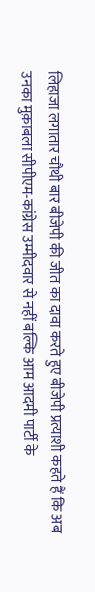लिहाजा लगातार चौथी बार बीजेपी की जीत का दावा करते हुए बीजेपी प्रत्याशी कहते हैं कि अब उनका मुक़ाबला सीपीएम-कांग्रेस उम्मीदवार से नहीं बल्कि आम आदमी पार्टी के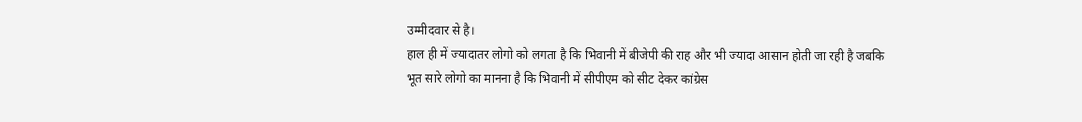उम्मीदवार से है।
हाल ही में ज्यादातर लोगो को लगता है कि भिवानी में बीजेपी की राह और भी ज्यादा आसान होती जा रही है जबकि भूत सारे लोगो का मानना है कि भिवानी में सीपीएम को सीट देकर कांग्रेस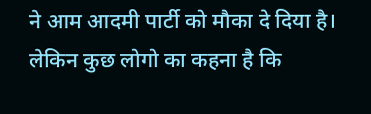ने आम आदमी पार्टी को मौका दे दिया है। लेकिन कुछ लोगो का कहना है कि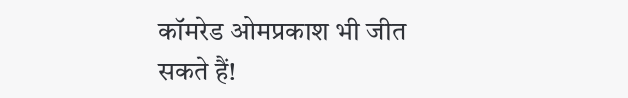कॉमरेड ओमप्रकाश भी जीत सकते हैं!